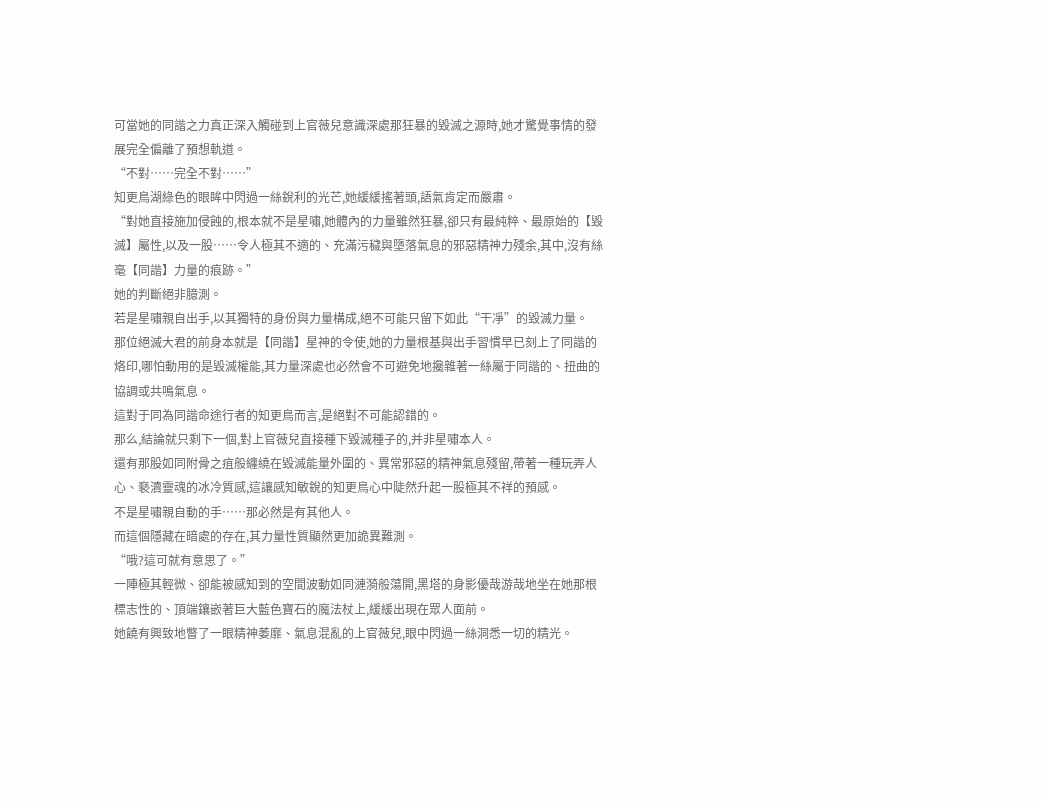可當她的同諧之力真正深入觸碰到上官薇兒意識深處那狂暴的毀滅之源時,她才驚覺事情的發展完全偏離了預想軌道。
“不對……完全不對……”
知更鳥湖綠色的眼眸中閃過一絲銳利的光芒,她緩緩搖著頭,語氣肯定而嚴肅。
“對她直接施加侵蝕的,根本就不是星嘯,她體內的力量雖然狂暴,卻只有最純粹、最原始的【毀滅】屬性,以及一股……令人極其不適的、充滿污穢與墮落氣息的邪惡精神力殘余,其中,沒有絲毫【同諧】力量的痕跡。”
她的判斷絕非臆測。
若是星嘯親自出手,以其獨特的身份與力量構成,絕不可能只留下如此“干凈”的毀滅力量。
那位絕滅大君的前身本就是【同諧】星神的令使,她的力量根基與出手習慣早已刻上了同諧的烙印,哪怕動用的是毀滅權能,其力量深處也必然會不可避免地攙雜著一絲屬于同諧的、扭曲的協調或共鳴氣息。
這對于同為同諧命途行者的知更鳥而言,是絕對不可能認錯的。
那么,結論就只剩下一個,對上官薇兒直接種下毀滅種子的,并非星嘯本人。
還有那股如同附骨之疽般纏繞在毀滅能量外圍的、異常邪惡的精神氣息殘留,帶著一種玩弄人心、褻瀆靈魂的冰冷質感,這讓感知敏銳的知更鳥心中陡然升起一股極其不祥的預感。
不是星嘯親自動的手……那必然是有其他人。
而這個隱藏在暗處的存在,其力量性質顯然更加詭異難測。
“哦?這可就有意思了。”
一陣極其輕微、卻能被感知到的空間波動如同漣漪般蕩開,黑塔的身影優哉游哉地坐在她那根標志性的、頂端鑲嵌著巨大藍色寶石的魔法杖上,緩緩出現在眾人面前。
她饒有興致地瞥了一眼精神萎靡、氣息混亂的上官薇兒,眼中閃過一絲洞悉一切的精光。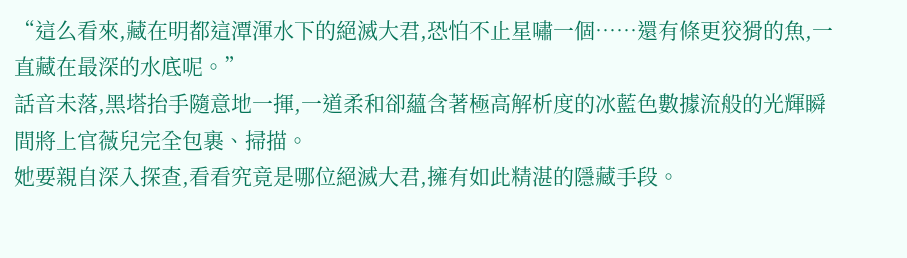“這么看來,藏在明都這潭渾水下的絕滅大君,恐怕不止星嘯一個……還有條更狡猾的魚,一直藏在最深的水底呢。”
話音未落,黑塔抬手隨意地一揮,一道柔和卻蘊含著極高解析度的冰藍色數據流般的光輝瞬間將上官薇兒完全包裹、掃描。
她要親自深入探查,看看究竟是哪位絕滅大君,擁有如此精湛的隱藏手段。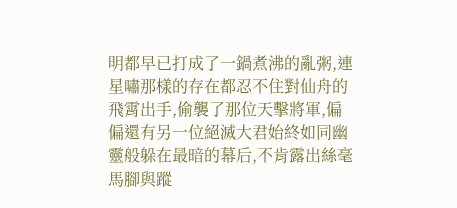明都早已打成了一鍋煮沸的亂粥,連星嘯那樣的存在都忍不住對仙舟的飛霄出手,偷襲了那位天擊將軍,偏偏還有另一位絕滅大君始終如同幽靈般躲在最暗的幕后,不肯露出絲毫馬腳與蹤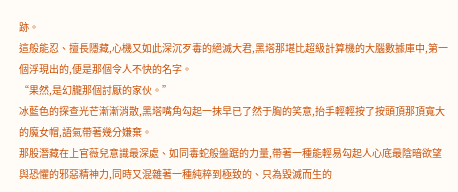跡。
這般能忍、擅長隱藏,心機又如此深沉歹毒的絕滅大君,黑塔那堪比超級計算機的大腦數據庫中,第一個浮現出的,便是那個令人不快的名字。
“果然,是幻朧那個討厭的家伙。”
冰藍色的探查光芒漸漸消散,黑塔嘴角勾起一抹早已了然于胸的笑意,抬手輕輕按了按頭頂那頂寬大的魔女帽,語氣帶著幾分嫌棄。
那股潛藏在上官薇兒意識最深處、如同毒蛇般盤踞的力量,帶著一種能輕易勾起人心底最陰暗欲望與恐懼的邪惡精神力,同時又混雜著一種純粹到極致的、只為毀滅而生的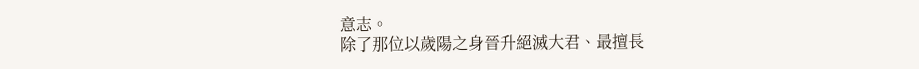意志。
除了那位以歲陽之身晉升絕滅大君、最擅長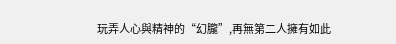玩弄人心與精神的“幻朧”,再無第二人擁有如此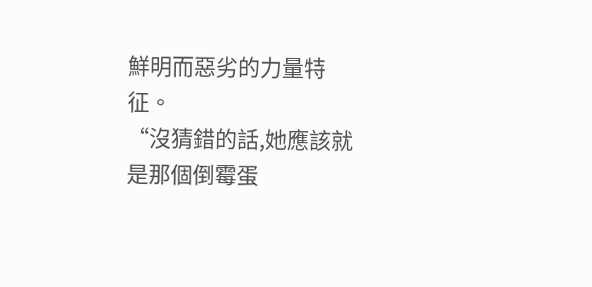鮮明而惡劣的力量特征。
“沒猜錯的話,她應該就是那個倒霉蛋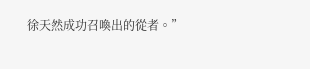徐天然成功召喚出的從者。”